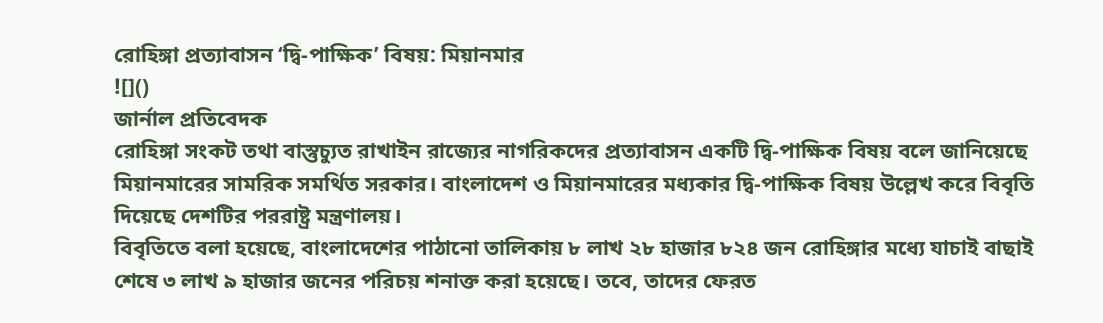রোহিঙ্গা প্রত্যাবাসন ‘দ্বি-পাক্ষিক’ বিষয়: মিয়ানমার
![]()
জার্নাল প্রতিবেদক
রোহিঙ্গা সংকট তথা বাস্তুচ্যুত রাখাইন রাজ্যের নাগরিকদের প্রত্যাবাসন একটি দ্বি-পাক্ষিক বিষয় বলে জানিয়েছে মিয়ানমারের সামরিক সমর্থিত সরকার। বাংলাদেশ ও মিয়ানমারের মধ্যকার দ্বি-পাক্ষিক বিষয় উল্লেখ করে বিবৃতি দিয়েছে দেশটির পররাষ্ট্র মন্ত্রণালয়।
বিবৃতিতে বলা হয়েছে, বাংলাদেশের পাঠানো তালিকায় ৮ লাখ ২৮ হাজার ৮২৪ জন রোহিঙ্গার মধ্যে যাচাই বাছাই শেষে ৩ লাখ ৯ হাজার জনের পরিচয় শনাক্ত করা হয়েছে। তবে, তাদের ফেরত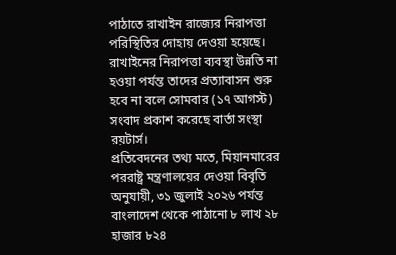পাঠাতে রাখাইন রাজ্যের নিরাপত্তা পরিস্থিতির দোহায় দেওয়া হয়েছে।
রাখাইনের নিরাপত্তা ব্যবস্থা উন্নতি না হওয়া পর্যন্ত তাদের প্রত্যাবাসন শুরু হবে না বলে সোমবার (১৭ আগস্ট) সংবাদ প্রকাশ করেছে বার্তা সংস্থা রয়টার্স।
প্রতিবেদনের তথ্য মতে, মিয়ানমারের পররাষ্ট্র মন্ত্রণালয়ের দেওয়া বিবৃতি অনুযায়ী, ৩১ জুলাই ২০২৬ পর্যন্ত বাংলাদেশ থেকে পাঠানো ৮ লাখ ২৮ হাজার ৮২৪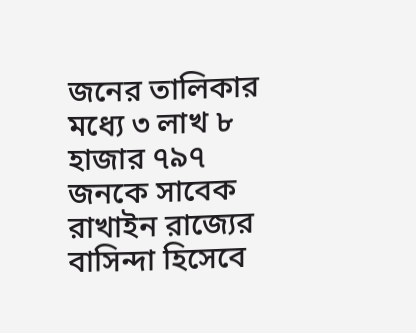জনের তালিকার মধ্যে ৩ লাখ ৮ হাজার ৭৯৭ জনকে সাবেক রাখাইন রাজ্যের বাসিন্দা হিসেবে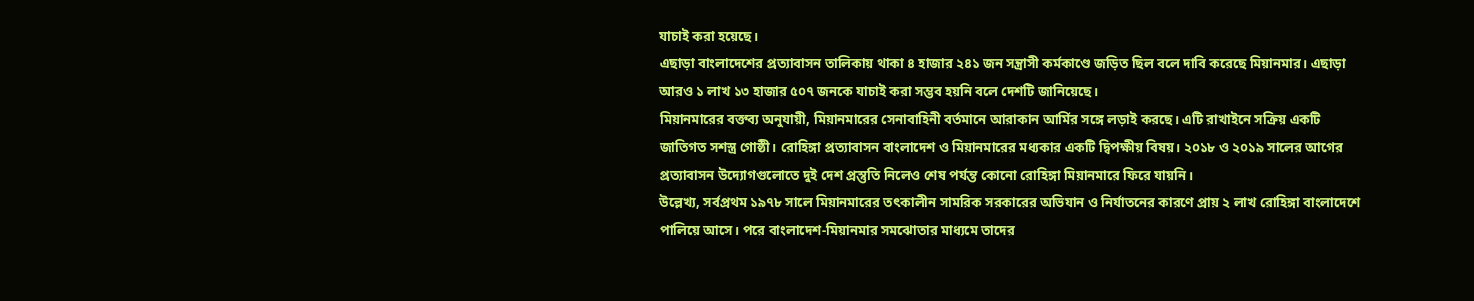যাচাই করা হয়েছে।
এছাড়া বাংলাদেশের প্রত্যাবাসন তালিকায় থাকা ৪ হাজার ২৪১ জন সন্ত্রাসী কর্মকাণ্ডে জড়িত ছিল বলে দাবি করেছে মিয়ানমার। এছাড়া আরও ১ লাখ ১৩ হাজার ৫০৭ জনকে যাচাই করা সম্ভব হয়নি বলে দেশটি জানিয়েছে।
মিয়ানমারের বক্তব্য অনুযায়ী, মিয়ানমারের সেনাবাহিনী বর্তমানে আরাকান আর্মির সঙ্গে লড়াই করছে। এটি রাখাইনে সক্রিয় একটি জাতিগত সশস্ত্র গোষ্ঠী। রোহিঙ্গা প্রত্যাবাসন বাংলাদেশ ও মিয়ানমারের মধ্যকার একটি দ্বিপক্ষীয় বিষয়। ২০১৮ ও ২০১৯ সালের আগের প্রত্যাবাসন উদ্যোগগুলোতে দুই দেশ প্রস্তুতি নিলেও শেষ পর্যন্ত কোনো রোহিঙ্গা মিয়ানমারে ফিরে যায়নি।
উল্লেখ্য, সর্বপ্রথম ১৯৭৮ সালে মিয়ানমারের তৎকালীন সামরিক সরকারের অভিযান ও নির্যাতনের কারণে প্রায় ২ লাখ রোহিঙ্গা বাংলাদেশে পালিয়ে আসে। পরে বাংলাদেশ-মিয়ানমার সমঝোতার মাধ্যমে তাদের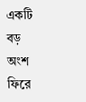একটি বড় অংশ ফিরে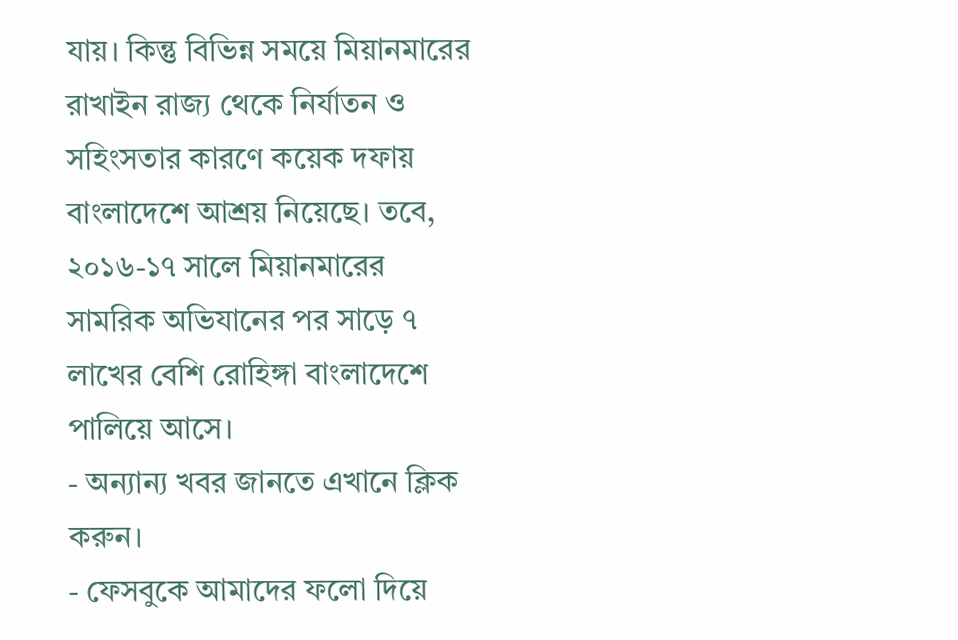যায়। কিন্তু বিভিন্ন সময়ে মিয়ানমারের রাখাইন রাজ্য থেকে নির্যাতন ও সহিংসতার কারণে কয়েক দফায় বাংলাদেশে আশ্রয় নিয়েছে। তবে, ২০১৬-১৭ সালে মিয়ানমারের সামরিক অভিযানের পর সাড়ে ৭ লাখের বেশি রোহিঙ্গা বাংলাদেশে পালিয়ে আসে।
- অন্যান্য খবর জানতে এখানে ক্লিক করুন।
- ফেসবুকে আমাদের ফলো দিয়ে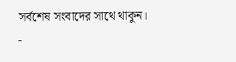সর্বশেষ সংবাদের সাথে থাকুন।
-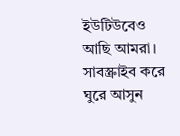ইউটিউবেও আছি আমরা। সাবস্ক্রাইব করে ঘুরে আসুন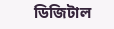ডিজিটাল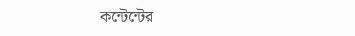কন্টেন্টের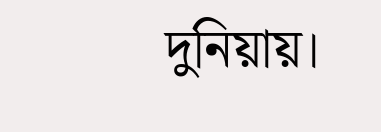দুনিয়ায়।